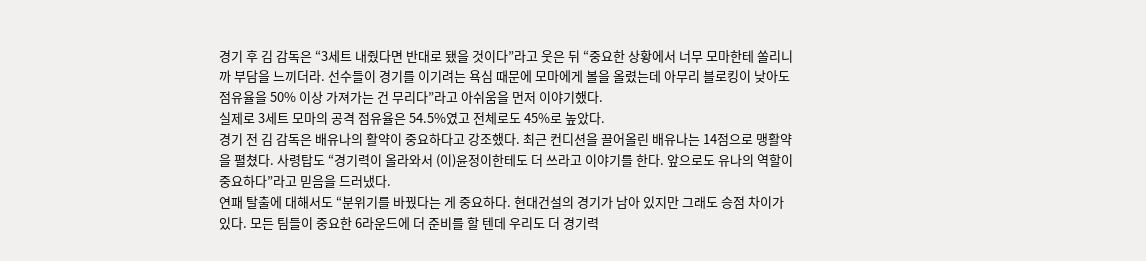경기 후 김 감독은 “3세트 내줬다면 반대로 됐을 것이다”라고 웃은 뒤 “중요한 상황에서 너무 모마한테 쏠리니까 부담을 느끼더라. 선수들이 경기를 이기려는 욕심 때문에 모마에게 볼을 올렸는데 아무리 블로킹이 낮아도 점유율을 50% 이상 가져가는 건 무리다”라고 아쉬움을 먼저 이야기했다.
실제로 3세트 모마의 공격 점유율은 54.5%였고 전체로도 45%로 높았다.
경기 전 김 감독은 배유나의 활약이 중요하다고 강조했다. 최근 컨디션을 끌어올린 배유나는 14점으로 맹활약을 펼쳤다. 사령탑도 “경기력이 올라와서 (이)윤정이한테도 더 쓰라고 이야기를 한다. 앞으로도 유나의 역할이 중요하다”라고 믿음을 드러냈다.
연패 탈출에 대해서도 “분위기를 바꿨다는 게 중요하다. 현대건설의 경기가 남아 있지만 그래도 승점 차이가 있다. 모든 팀들이 중요한 6라운드에 더 준비를 할 텐데 우리도 더 경기력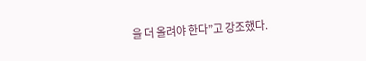을 더 올려야 한다”고 강조했다.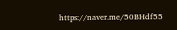https://naver.me/50BHdf55